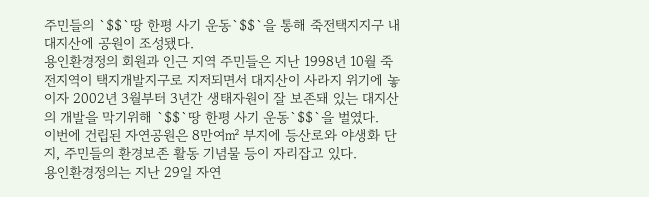주민들의 `$$`땅 한평 사기 운동`$$`을 통해 죽전택지지구 내 대지산에 공원이 조성됐다.
용인환경정의 회원과 인근 지역 주민들은 지난 1998년 10월 죽전지역이 택지개발지구로 지저되면서 대지산이 사라지 위기에 놓이자 2002년 3월부터 3년간 생태자원이 잘 보존돼 있는 대지산의 개발을 막기위해 `$$`땅 한평 사기 운동`$$`을 벌였다.
이번에 건립된 자연공원은 8만여㎡ 부지에 등산로와 야생화 단지, 주민들의 환경보존 활동 기념물 등이 자리잡고 있다.
용인환경정의는 지난 29일 자연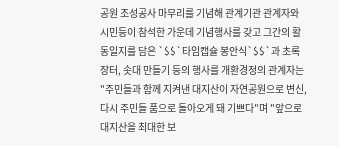공원 조성공사 마무리를 기념해 관계기관 관계자와 시민등이 참석한 가운데 기념행사를 갖고 그간의 활동일지를 담은 `$$`타임캡슐 봉안식`$$`과 초록장터, 솟대 만들기 등의 행사를 개환경정의 관계자는 "주민들과 함께 지켜낸 대지산이 자연공원으로 변신, 다시 주민들 품으로 돌아오게 돼 기쁘다"며 "앞으로 대지산을 최대한 보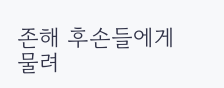존해 후손들에게 물려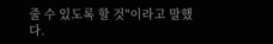줄 수 있도록 할 것"이라고 말했다.